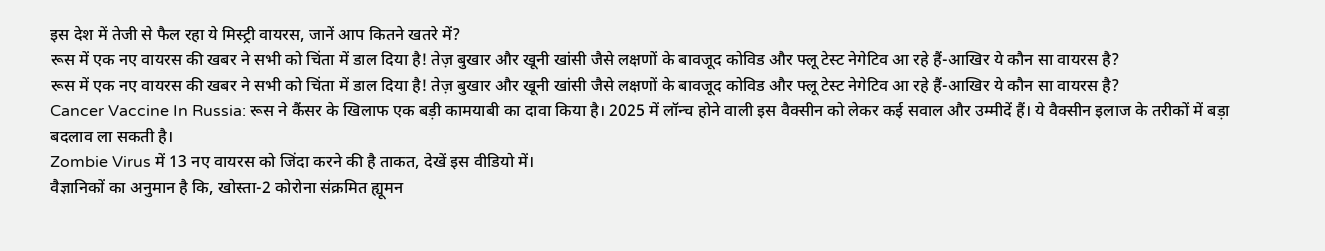इस देश में तेजी से फैल रहा ये मिस्ट्री वायरस, जानें आप कितने खतरे में?
रूस में एक नए वायरस की खबर ने सभी को चिंता में डाल दिया है! तेज़ बुखार और खूनी खांसी जैसे लक्षणों के बावजूद कोविड और फ्लू टेस्ट नेगेटिव आ रहे हैं-आखिर ये कौन सा वायरस है?
रूस में एक नए वायरस की खबर ने सभी को चिंता में डाल दिया है! तेज़ बुखार और खूनी खांसी जैसे लक्षणों के बावजूद कोविड और फ्लू टेस्ट नेगेटिव आ रहे हैं-आखिर ये कौन सा वायरस है?
Cancer Vaccine In Russia: रूस ने कैंसर के खिलाफ एक बड़ी कामयाबी का दावा किया है। 2025 में लॉन्च होने वाली इस वैक्सीन को लेकर कई सवाल और उम्मीदें हैं। ये वैक्सीन इलाज के तरीकों में बड़ा बदलाव ला सकती है।
Zombie Virus में 13 नए वायरस को जिंदा करने की है ताकत, देखें इस वीडियो में।
वैज्ञानिकों का अनुमान है कि, खोस्ता-2 कोरोना संक्रमित ह्यूमन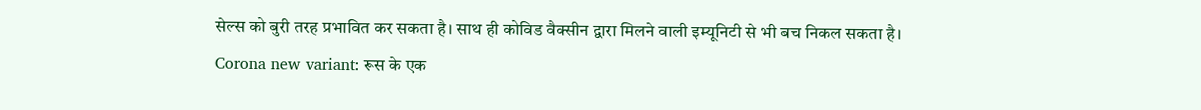सेल्स को बुरी तरह प्रभावित कर सकता है। साथ ही कोविड वैक्सीन द्वारा मिलने वाली इम्यूनिटी से भी बच निकल सकता है।
Corona new variant: रूस के एक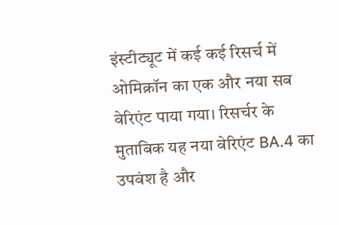इंस्टीट्यूट में कई कई रिसर्च में ओमिक्रॉन का एक और नया सब वेरिएंट पाया गया। रिसर्चर के मुताबिक यह नया वेरिएंट BA.4 का उपवंश है और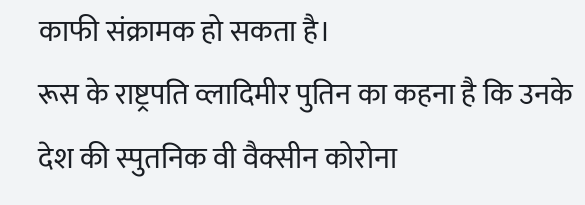काफी संक्रामक हो सकता है।
रूस के राष्ट्रपति व्लादिमीर पुतिन का कहना है कि उनके देश की स्पुतनिक वी वैक्सीन कोरोना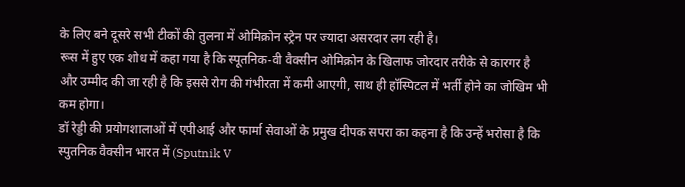के लिए बने दूसरे सभी टीकों की तुलना में ओमिक्रोन स्ट्रेन पर ज्यादा असरदार लग रही है।
रूस में हुए एक शोध में कहा गया है कि स्पूतनिक-वी वैक्सीन ओमिक्रोन के खिलाफ जोरदार तरीके से कारगर है और उम्मीद की जा रही है कि इससे रोग की गंभीरता में कमी आएगी, साथ ही हॉस्पिटल में भर्ती होने का जोखिम भी कम होगा।
डॉ रेड्डी की प्रयोगशालाओं में एपीआई और फार्मा सेवाओं के प्रमुख दीपक सपरा का कहना है कि उन्हें भरोसा है कि स्पुतनिक वैक्सीन भारत में (Sputnik V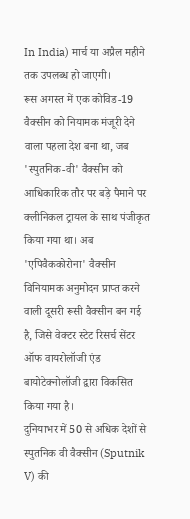In India) मार्च या अप्रैल महीने तक उपलब्ध हो जाएगी।
रूस अगस्त में एक कोविड-19 वैक्सीन को नियामक मंजूरी देने वाला पहला देश बना था, जब 'स्पुतनिक-वी' वैक्सीन को आधिकारिक तौर पर बड़े पैमाने पर क्लीनिकल ट्रायल के साथ पंजीकृत किया गया था। अब 'एपिवैककोरोना' वैक्सीन विनियामक अनुमोदन प्राप्त करने वाली दूसरी रूसी वैक्सीन बन गई है, जिसे वेक्टर स्टेट रिसर्च सेंटर ऑफ वायरोलॉजी एंड बायोटेक्नोलॉजी द्वारा विकसित किया गया है।
दुनियाभर में 50 से अधिक देशों से स्पुतनिक वी वैक्सीन (Sputnik V) की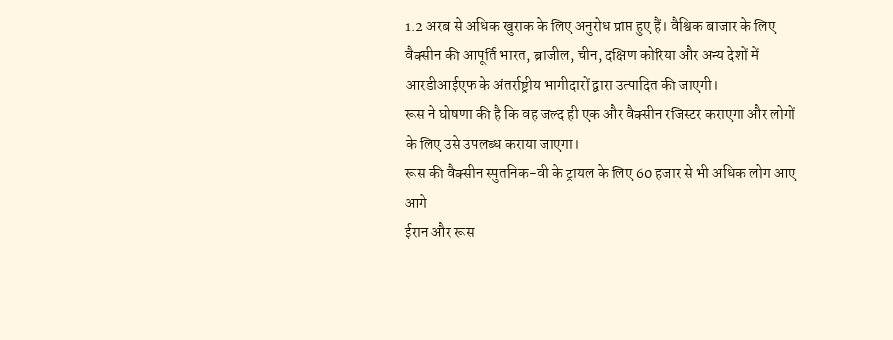1.2 अरब से अधिक खुराक के लिए अनुरोध प्राप्त हुए हैं। वैश्विक बाजार के लिए वैक्सीन की आपूर्ति भारत, ब्राजील, चीन, दक्षिण कोरिया और अन्य देशों में आरडीआईएफ के अंतर्राष्ट्रीय भागीदारों द्वारा उत्पादित की जाएगी।
रूस ने घोषणा की है कि वह जल्द ही एक और वैक्सीन रजिस्टर कराएगा और लोगों के लिए उसे उपलब्ध कराया जाएगा।
रूस की वैक्सीन स्पुतनिक-वी के ट्रायल के लिए 60 हजार से भी अधिक लोग आए आगे
ईरान और रूस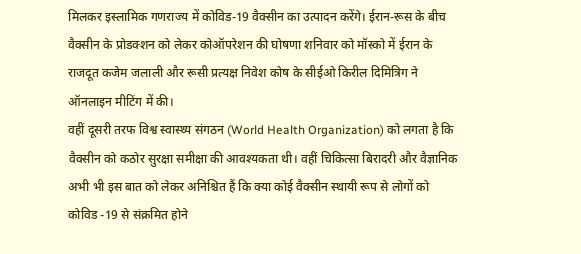मिलकर इस्लामिक गणराज्य में कोविड-19 वैक्सीन का उत्पादन करेंगे। ईरान-रूस के बीच वैक्सीन के प्रोडक्शन को लेकर कोऑपरेशन की घोषणा शनिवार को मॉस्को में ईरान के राजदूत कजेम जलाली और रूसी प्रत्यक्ष निवेश कोष के सीईओ किरील दिमित्रिग ने ऑनलाइन मीटिंग में की।
वहीं दूसरी तरफ विश्व स्वास्थ्य संगठन (World Health Organization) को लगता है कि वैक्सीन को कठोर सुरक्षा समीक्षा की आवश्यकता थी। वहीं चिकित्सा बिरादरी और वैज्ञानिक अभी भी इस बात को लेकर अनिश्चित हैं कि क्या कोई वैक्सीन स्थायी रूप से लोगों को कोविड -19 से संक्रमित होने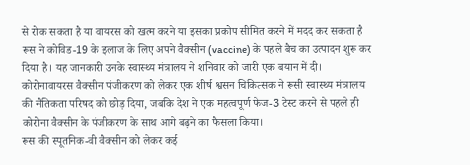से रोक सकता है या वायरस को खत्म करने या इसका प्रकोप सीमित करने में मदद कर सकता है
रूस ने कोविड-19 के इलाज के लिए अपने वैक्सीन (vaccine) के पहले बैच का उत्पादन शुरू कर दिया है। यह जानकारी उनके स्वास्थ्य मंत्रालय ने शनिवार को जारी एक बयान में दी।
कोरोनावायरस वैक्सीन पंजीकरण को लेकर एक शीर्ष श्वसन चिकित्सक ने रूसी स्वास्थ्य मंत्रालय की नैतिकता परिषद को छोड़ दिया, जबकि देश ने एक महत्वपूर्ण फेज-3 टेस्ट करने से पहले ही कोरोना वैक्सीन के पंजीकरण के साथ आगे बढ़ने का फैसला किया।
रूस की स्पूतनिक-वी वैक्सीन को लेकर कई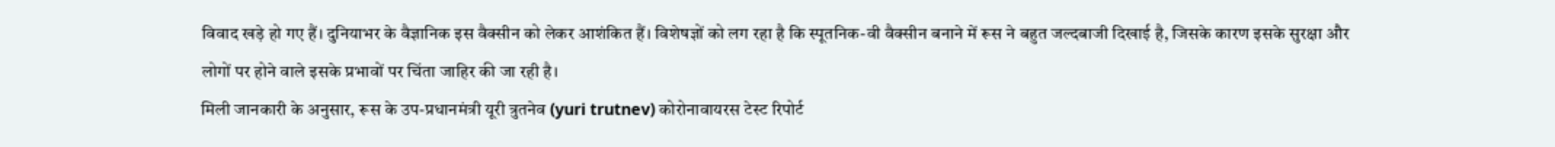विवाद खड़े हो गए हैं। दुनियाभर के वैज्ञानिक इस वैक्सीन को लेकर आशंकित हैं। विशेषज्ञों को लग रहा है कि स्पूतनिक-वी वैक्सीन बनाने में रूस ने बहुत जल्दबाजी दिखाई है, जिसके कारण इसके सुरक्षा और लोगों पर होने वाले इसके प्रभावों पर चिंता जाहिर की जा रही है।
मिली जानकारी के अनुसार, रूस के उप-प्रधानमंत्री यूरी त्रुतनेव (yuri trutnev) कोरोनावायरस टेस्ट रिपोर्ट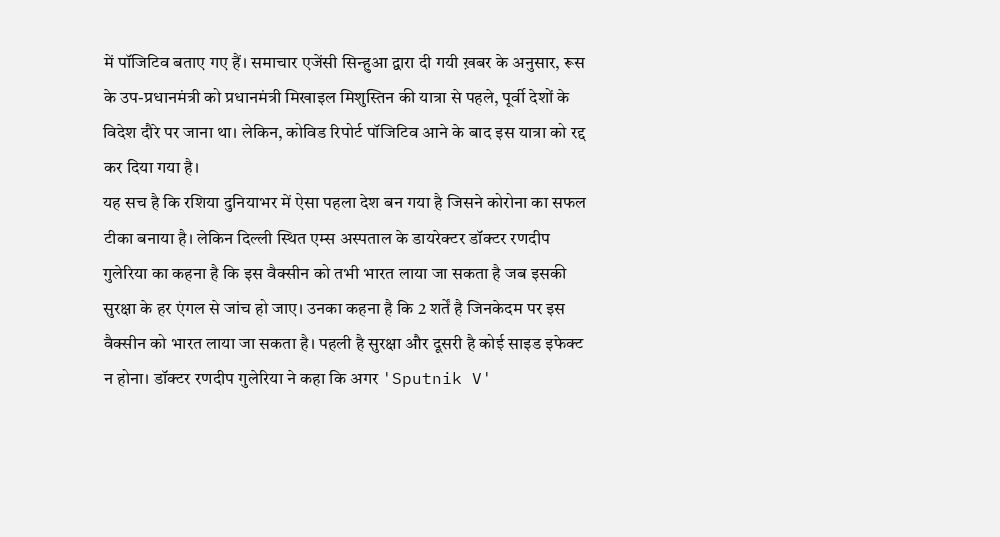में पॉजिटिव बताए गए हैं। समाचार एजेंसी सिन्हुआ द्वारा दी गयी ख़बर के अनुसार, रूस के उप-प्रधानमंत्री को प्रधानमंत्री मिखाइल मिशुस्तिन की यात्रा से पहले, पूर्वी देशों के विदेश दौरे पर जाना था। लेकिन, कोविड रिपोर्ट पॉजिटिव आने के बाद इस यात्रा को रद्द कर दिया गया है।
यह सच है कि रशिया दुनियाभर में ऐसा पहला देश बन गया है जिसने कोरोना का सफल टीका बनाया है। लेकिन दिल्ली स्थित एम्स अस्पताल के डायरेक्टर डॉक्टर रणदीप गुलेरिया का कहना है कि इस वैक्सीन को तभी भारत लाया जा सकता है जब इसकी सुरक्षा के हर एंगल से जांच हो जाए। उनका कहना है कि 2 शर्तें है जिनकेदम पर इस वैक्सीन को भारत लाया जा सकता है। पहली है सुरक्षा और दूसरी है कोई साइड इफेक्ट न होना। डॉक्टर रणदीप गुलेरिया ने कहा कि अगर 'Sputnik V'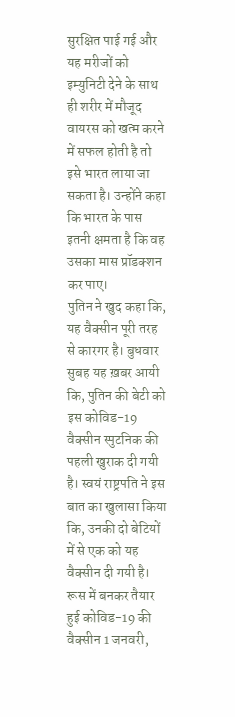सुरक्षित पाई गई और यह मरीजों को इम्युनिटी देने के साथ ही शरीर में मौजूद वायरस को खत्म करने में सफल होती है तो इसे भारत लाया जा सकता है। उन्होंने कहा कि भारत के पास इतनी क्षमता है कि वह उसका मास प्रॉडक्शन कर पाए।
पुतिन ने खुद कहा कि, यह वैक्सीन पूरी तरह से कारगर है। बुधवार सुबह यह ख़बर आयी कि, पुतिन की बेटी को इस कोविड-19 वैक्सीन स्पुटनिक की पहली खुराक दी गयी है। स्वयं राष्ट्रपति ने इस बात का खुलासा किया कि, उनकी दो बेटियों में से एक को यह वैक्सीन दी गयी है।
रूस में बनकर तैयार हुई कोविड-19 की वैक्सीन 1 जनवरी,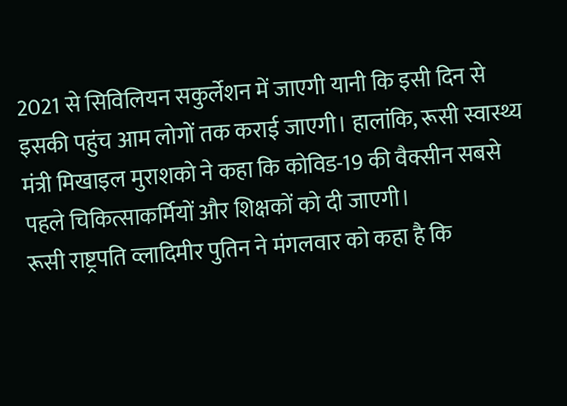2021 से सिविलियन सकुर्लेशन में जाएगी यानी कि इसी दिन से इसकी पहुंच आम लोगों तक कराई जाएगी। हालांकि, रूसी स्वास्थ्य मंत्री मिखाइल मुराशको ने कहा कि कोविड-19 की वैक्सीन सबसे पहले चिकित्साकर्मियों और शिक्षकों को दी जाएगी।
रूसी राष्ट्रपति व्लादिमीर पुतिन ने मंगलवार को कहा है कि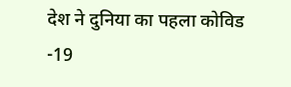देश ने दुनिया का पहला कोविड -19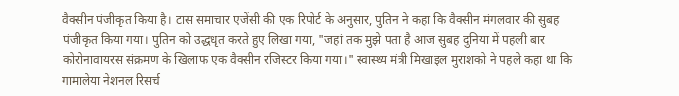वैक्सीन पंजीकृत किया है। टास समाचार एजेंसी की एक रिपोर्ट के अनुसार, पुतिन ने कहा कि वैक्सीन मंगलवार की सुबह पंजीकृत किया गया। पुतिन को उद्धधृत करते हुए लिखा गया, "जहां तक मुझे पता है आज सुबह दुनिया में पहली बार कोरोनावायरस संक्रमण के खिलाफ एक वैक्सीन रजिस्टर किया गया।" स्वास्थ्य मंत्री मिखाइल मुराशको ने पहले कहा था कि गामालेया नेशनल रिसर्च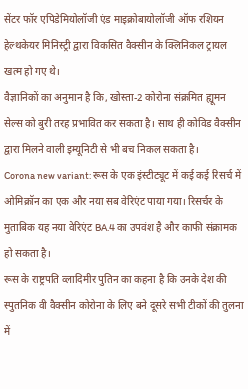सेंटर फॉर एपिडेमियोलॉजी एंड माइक्रोबायोलॉजी ऑफ रशियन हेल्थकेयर मिनिस्ट्री द्वारा विकसित वैक्सीन के क्लिनिकल ट्रायल खत्म हो गए थे।
वैज्ञानिकों का अनुमान है कि, खोस्ता-2 कोरोना संक्रमित ह्यूमन सेल्स को बुरी तरह प्रभावित कर सकता है। साथ ही कोविड वैक्सीन द्वारा मिलने वाली इम्यूनिटी से भी बच निकल सकता है।
Corona new variant: रूस के एक इंस्टीट्यूट में कई कई रिसर्च में ओमिक्रॉन का एक और नया सब वेरिएंट पाया गया। रिसर्चर के मुताबिक यह नया वेरिएंट BA.4 का उपवंश है और काफी संक्रामक हो सकता है।
रूस के राष्ट्रपति व्लादिमीर पुतिन का कहना है कि उनके देश की स्पुतनिक वी वैक्सीन कोरोना के लिए बने दूसरे सभी टीकों की तुलना में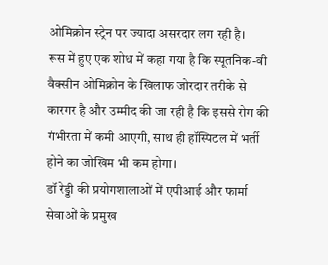ओमिक्रोन स्ट्रेन पर ज्यादा असरदार लग रही है।
रूस में हुए एक शोध में कहा गया है कि स्पूतनिक-वी वैक्सीन ओमिक्रोन के खिलाफ जोरदार तरीके से कारगर है और उम्मीद की जा रही है कि इससे रोग की गंभीरता में कमी आएगी, साथ ही हॉस्पिटल में भर्ती होने का जोखिम भी कम होगा।
डॉ रेड्डी की प्रयोगशालाओं में एपीआई और फार्मा सेवाओं के प्रमुख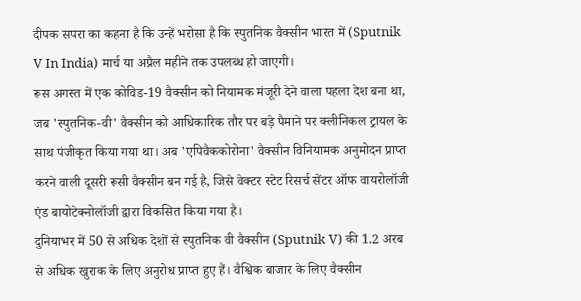दीपक सपरा का कहना है कि उन्हें भरोसा है कि स्पुतनिक वैक्सीन भारत में (Sputnik V In India) मार्च या अप्रैल महीने तक उपलब्ध हो जाएगी।
रूस अगस्त में एक कोविड-19 वैक्सीन को नियामक मंजूरी देने वाला पहला देश बना था, जब 'स्पुतनिक-वी' वैक्सीन को आधिकारिक तौर पर बड़े पैमाने पर क्लीनिकल ट्रायल के साथ पंजीकृत किया गया था। अब 'एपिवैककोरोना' वैक्सीन विनियामक अनुमोदन प्राप्त करने वाली दूसरी रूसी वैक्सीन बन गई है, जिसे वेक्टर स्टेट रिसर्च सेंटर ऑफ वायरोलॉजी एंड बायोटेक्नोलॉजी द्वारा विकसित किया गया है।
दुनियाभर में 50 से अधिक देशों से स्पुतनिक वी वैक्सीन (Sputnik V) की 1.2 अरब से अधिक खुराक के लिए अनुरोध प्राप्त हुए हैं। वैश्विक बाजार के लिए वैक्सीन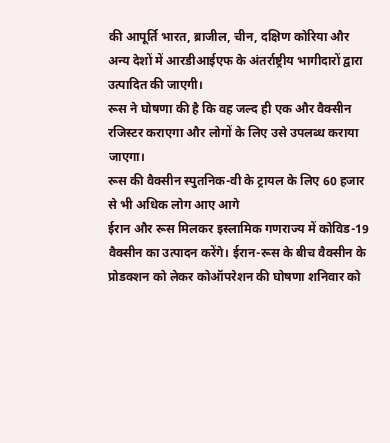की आपूर्ति भारत, ब्राजील, चीन, दक्षिण कोरिया और अन्य देशों में आरडीआईएफ के अंतर्राष्ट्रीय भागीदारों द्वारा उत्पादित की जाएगी।
रूस ने घोषणा की है कि वह जल्द ही एक और वैक्सीन रजिस्टर कराएगा और लोगों के लिए उसे उपलब्ध कराया जाएगा।
रूस की वैक्सीन स्पुतनिक-वी के ट्रायल के लिए 60 हजार से भी अधिक लोग आए आगे
ईरान और रूस मिलकर इस्लामिक गणराज्य में कोविड-19 वैक्सीन का उत्पादन करेंगे। ईरान-रूस के बीच वैक्सीन के प्रोडक्शन को लेकर कोऑपरेशन की घोषणा शनिवार को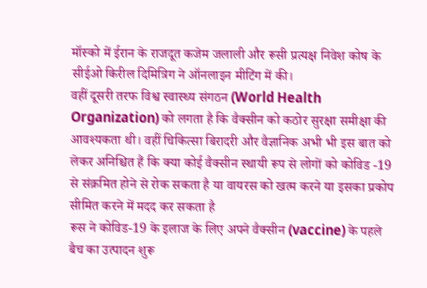मॉस्को में ईरान के राजदूत कजेम जलाली और रूसी प्रत्यक्ष निवेश कोष के सीईओ किरील दिमित्रिग ने ऑनलाइन मीटिंग में की।
वहीं दूसरी तरफ विश्व स्वास्थ्य संगठन (World Health Organization) को लगता है कि वैक्सीन को कठोर सुरक्षा समीक्षा की आवश्यकता थी। वहीं चिकित्सा बिरादरी और वैज्ञानिक अभी भी इस बात को लेकर अनिश्चित हैं कि क्या कोई वैक्सीन स्थायी रूप से लोगों को कोविड -19 से संक्रमित होने से रोक सकता है या वायरस को खत्म करने या इसका प्रकोप सीमित करने में मदद कर सकता है
रूस ने कोविड-19 के इलाज के लिए अपने वैक्सीन (vaccine) के पहले बैच का उत्पादन शुरू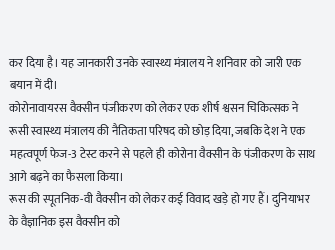कर दिया है। यह जानकारी उनके स्वास्थ्य मंत्रालय ने शनिवार को जारी एक बयान में दी।
कोरोनावायरस वैक्सीन पंजीकरण को लेकर एक शीर्ष श्वसन चिकित्सक ने रूसी स्वास्थ्य मंत्रालय की नैतिकता परिषद को छोड़ दिया, जबकि देश ने एक महत्वपूर्ण फेज-3 टेस्ट करने से पहले ही कोरोना वैक्सीन के पंजीकरण के साथ आगे बढ़ने का फैसला किया।
रूस की स्पूतनिक-वी वैक्सीन को लेकर कई विवाद खड़े हो गए हैं। दुनियाभर के वैज्ञानिक इस वैक्सीन को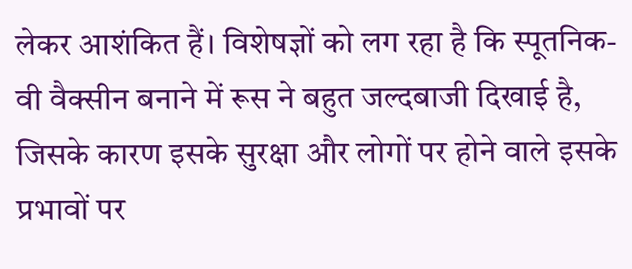लेकर आशंकित हैं। विशेषज्ञों को लग रहा है कि स्पूतनिक-वी वैक्सीन बनाने में रूस ने बहुत जल्दबाजी दिखाई है, जिसके कारण इसके सुरक्षा और लोगों पर होने वाले इसके प्रभावों पर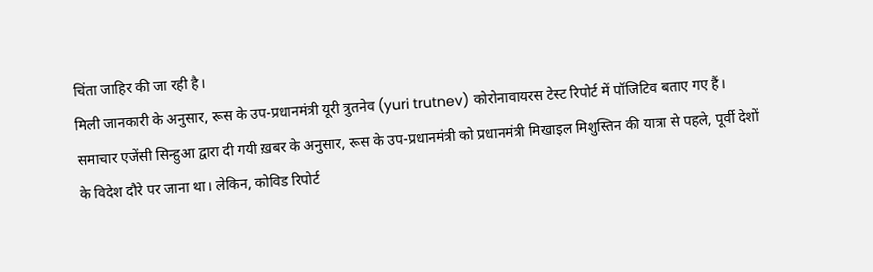चिंता जाहिर की जा रही है।
मिली जानकारी के अनुसार, रूस के उप-प्रधानमंत्री यूरी त्रुतनेव (yuri trutnev) कोरोनावायरस टेस्ट रिपोर्ट में पॉजिटिव बताए गए हैं। समाचार एजेंसी सिन्हुआ द्वारा दी गयी ख़बर के अनुसार, रूस के उप-प्रधानमंत्री को प्रधानमंत्री मिखाइल मिशुस्तिन की यात्रा से पहले, पूर्वी देशों के विदेश दौरे पर जाना था। लेकिन, कोविड रिपोर्ट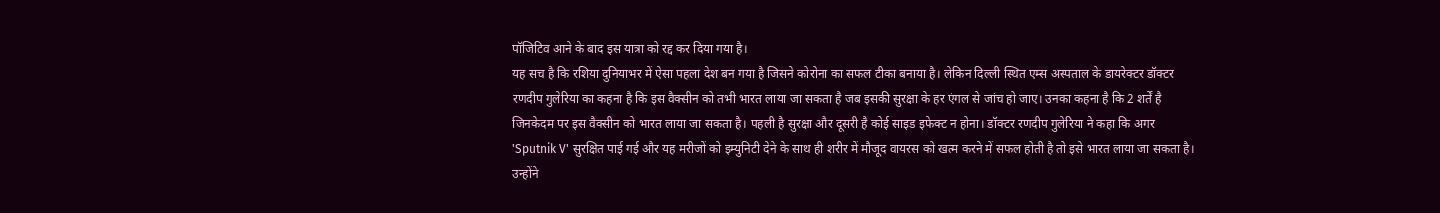पॉजिटिव आने के बाद इस यात्रा को रद्द कर दिया गया है।
यह सच है कि रशिया दुनियाभर में ऐसा पहला देश बन गया है जिसने कोरोना का सफल टीका बनाया है। लेकिन दिल्ली स्थित एम्स अस्पताल के डायरेक्टर डॉक्टर रणदीप गुलेरिया का कहना है कि इस वैक्सीन को तभी भारत लाया जा सकता है जब इसकी सुरक्षा के हर एंगल से जांच हो जाए। उनका कहना है कि 2 शर्तें है जिनकेदम पर इस वैक्सीन को भारत लाया जा सकता है। पहली है सुरक्षा और दूसरी है कोई साइड इफेक्ट न होना। डॉक्टर रणदीप गुलेरिया ने कहा कि अगर 'Sputnik V' सुरक्षित पाई गई और यह मरीजों को इम्युनिटी देने के साथ ही शरीर में मौजूद वायरस को खत्म करने में सफल होती है तो इसे भारत लाया जा सकता है। उन्होंने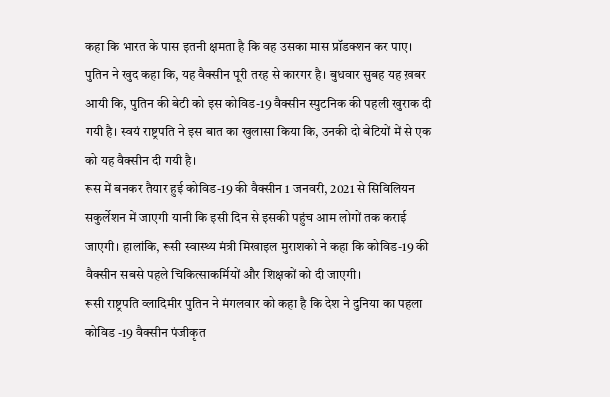कहा कि भारत के पास इतनी क्षमता है कि वह उसका मास प्रॉडक्शन कर पाए।
पुतिन ने खुद कहा कि, यह वैक्सीन पूरी तरह से कारगर है। बुधवार सुबह यह ख़बर आयी कि, पुतिन की बेटी को इस कोविड-19 वैक्सीन स्पुटनिक की पहली खुराक दी गयी है। स्वयं राष्ट्रपति ने इस बात का खुलासा किया कि, उनकी दो बेटियों में से एक को यह वैक्सीन दी गयी है।
रूस में बनकर तैयार हुई कोविड-19 की वैक्सीन 1 जनवरी, 2021 से सिविलियन सकुर्लेशन में जाएगी यानी कि इसी दिन से इसकी पहुंच आम लोगों तक कराई जाएगी। हालांकि, रूसी स्वास्थ्य मंत्री मिखाइल मुराशको ने कहा कि कोविड-19 की वैक्सीन सबसे पहले चिकित्साकर्मियों और शिक्षकों को दी जाएगी।
रूसी राष्ट्रपति व्लादिमीर पुतिन ने मंगलवार को कहा है कि देश ने दुनिया का पहला कोविड -19 वैक्सीन पंजीकृत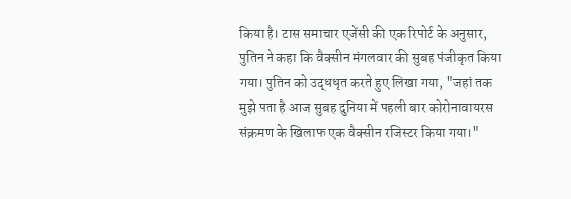किया है। टास समाचार एजेंसी की एक रिपोर्ट के अनुसार, पुतिन ने कहा कि वैक्सीन मंगलवार की सुबह पंजीकृत किया गया। पुतिन को उद्धधृत करते हुए लिखा गया, "जहां तक मुझे पता है आज सुबह दुनिया में पहली बार कोरोनावायरस संक्रमण के खिलाफ एक वैक्सीन रजिस्टर किया गया।"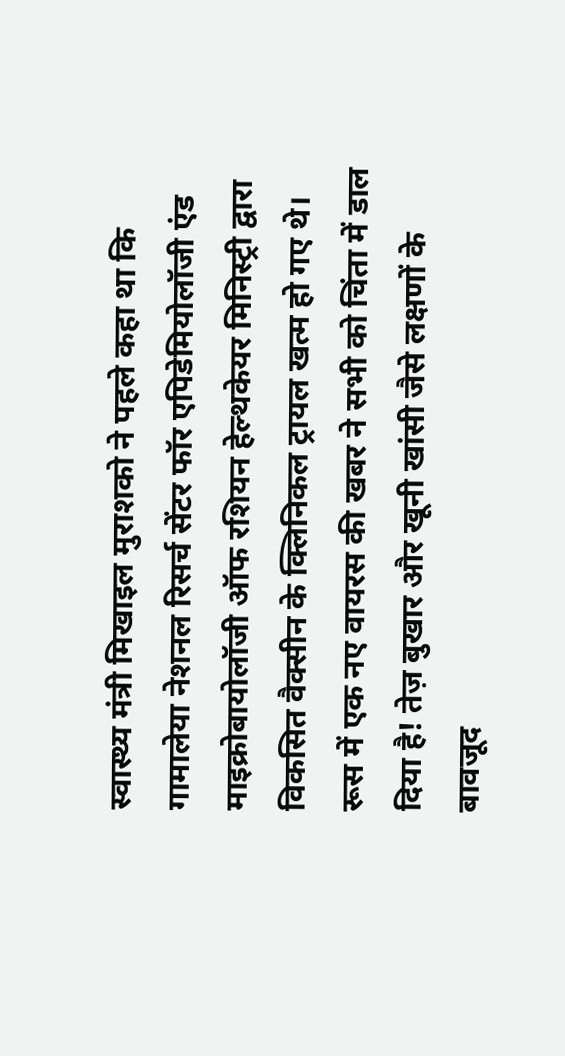स्वास्थ्य मंत्री मिखाइल मुराशको ने पहले कहा था कि गामालेया नेशनल रिसर्च सेंटर फॉर एपिडेमियोलॉजी एंड माइक्रोबायोलॉजी ऑफ रशियन हेल्थकेयर मिनिस्ट्री द्वारा विकसित वैक्सीन के क्लिनिकल ट्रायल खत्म हो गए थे।
रूस में एक नए वायरस की खबर ने सभी को चिंता में डाल दिया है! तेज़ बुखार और खूनी खांसी जैसे लक्षणों के बावजूद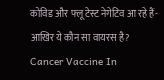कोविड और फ्लू टेस्ट नेगेटिव आ रहे हैं-आखिर ये कौन सा वायरस है?
Cancer Vaccine In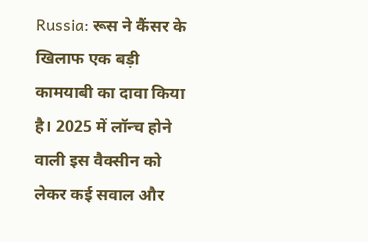Russia: रूस ने कैंसर के खिलाफ एक बड़ी कामयाबी का दावा किया है। 2025 में लॉन्च होने वाली इस वैक्सीन को लेकर कई सवाल और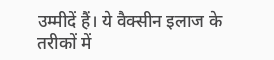उम्मीदें हैं। ये वैक्सीन इलाज के तरीकों में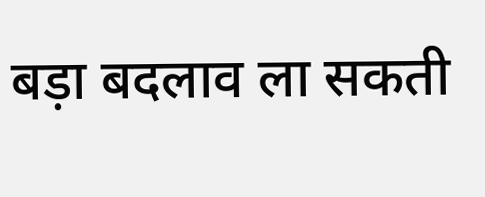बड़ा बदलाव ला सकती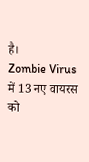है।
Zombie Virus में 13 नए वायरस को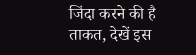जिंदा करने की है ताकत, देखें इस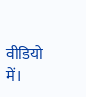वीडियो में।